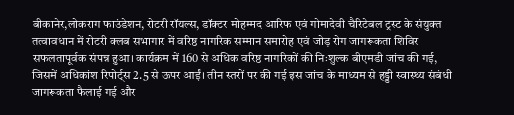बीकानेर,लोकराग फाउंडेशन, रोटरी रॉयल्स, डॉक्टर मोहम्मद आरिफ एवं गोमादेवी चैरिटेबल ट्रस्ट के संयुक्त तत्वावधान में रोटरी क्लब सभागार में वरिष्ठ नागरिक सम्मान समारोह एवं जोड़ रोग जागरूकता शिविर सफलतापूर्वक संपन्न हुआ। कार्यक्रम में 160 से अधिक वरिष्ठ नागरिकों की निःशुल्क बीएमडी जांच की गई, जिसमें अधिकांश रिपोर्ट्स 2.5 से ऊपर आईं। तीन स्तरों पर की गई इस जांच के माध्यम से हड्डी स्वास्थ्य संबंधी जागरूकता फैलाई गई और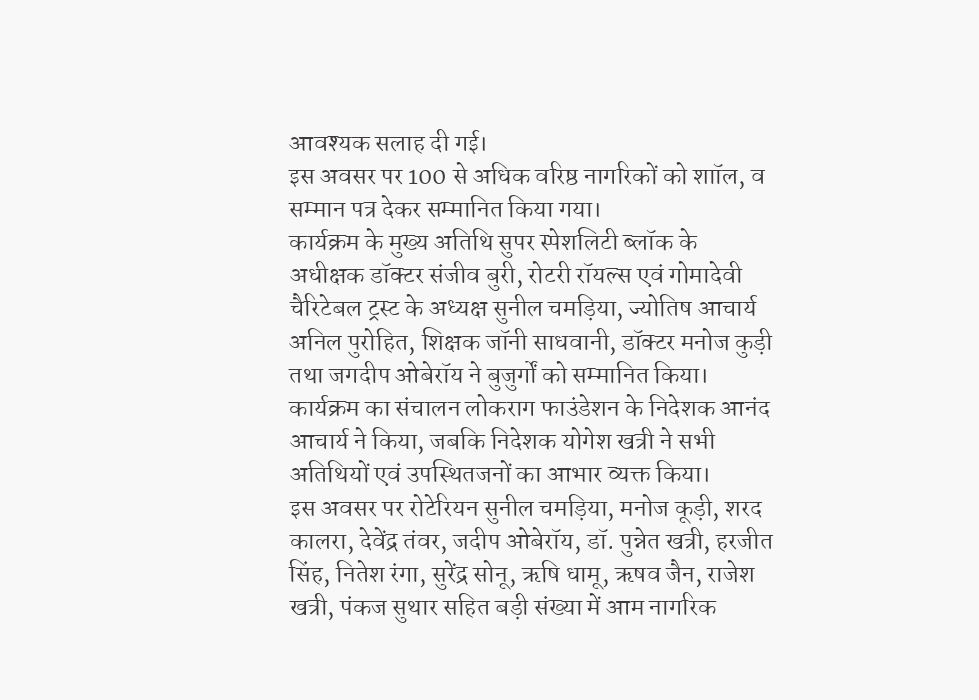आवश्यक सलाह दी गई।
इस अवसर पर 100 से अधिक वरिष्ठ नागरिकों को शाॉल, व सम्मान पत्र देकर सम्मानित किया गया।
कार्यक्रम के मुख्य अतिथि सुपर स्पेशलिटी ब्लॉक के अधीक्षक डॉक्टर संजीव बुरी, रोटरी रॉयल्स एवं गोमादेवी चैरिटेबल ट्रस्ट के अध्यक्ष सुनील चमड़िया, ज्योतिष आचार्य अनिल पुरोहित, शिक्षक जॉनी साधवानी, डॉक्टर मनोज कुड़ी तथा जगदीप ओबेरॉय ने बुजुर्गों को सम्मानित किया।
कार्यक्रम का संचालन लोकराग फाउंडेशन के निदेशक आनंद आचार्य ने किया, जबकि निदेशक योगेश खत्री ने सभी अतिथियों एवं उपस्थितजनों का आभार व्यक्त किया।
इस अवसर पर रोटेरियन सुनील चमड़िया, मनोज कूड़ी, शरद कालरा, देवेंद्र तंवर, जदीप ओबेरॉय, डॉ. पुन्नेत खत्री, हरजीत सिंह, नितेश रंगा, सुरेंद्र सोनू, ऋषि धामू, ऋषव जैन, राजेश खत्री, पंकज सुथार सहित बड़ी संख्या में आम नागरिक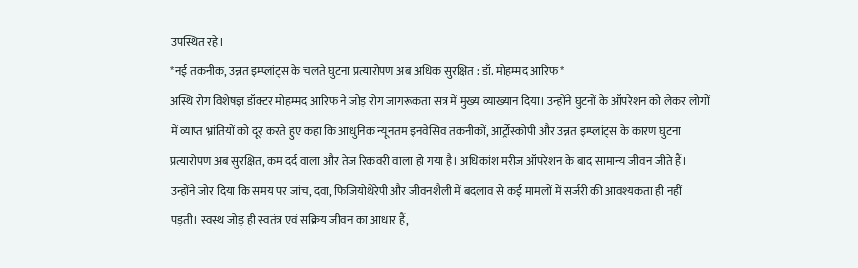उपस्थित रहे।
*नई तकनीक, उन्नत इम्प्लांट्स के चलते घुटना प्रत्यारोपण अब अधिक सुरक्षित : डॉ. मोहम्मद आरिफ*
अस्थि रोग विशेषज्ञ डॉक्टर मोहम्मद आरिफ ने जोड़ रोग जागरूकता सत्र में मुख्य व्याख्यान दिया। उन्होंने घुटनों के ऑपरेशन को लेकर लोगों में व्याप्त भ्रांतियों को दूर करते हुए कहा कि आधुनिक न्यूनतम इनवेसिव तकनीकों, आर्ट्रोस्कोपी और उन्नत इम्प्लांट्स के कारण घुटना प्रत्यारोपण अब सुरक्षित, कम दर्द वाला और तेज रिकवरी वाला हो गया है। अधिकांश मरीज ऑपरेशन के बाद सामान्य जीवन जीते हैं। उन्होंने जोर दिया कि समय पर जांच, दवा, फिजियोथेरेपी और जीवनशैली में बदलाव से कई मामलों में सर्जरी की आवश्यकता ही नहीं पड़ती। स्वस्थ जोड़ ही स्वतंत्र एवं सक्रिय जीवन का आधार हैं,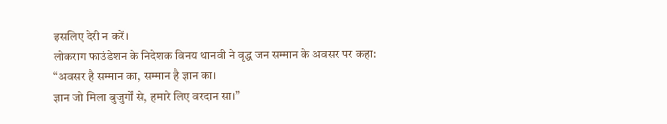इसलिए देरी न करें।
लोकराग फाउंडेशन के निदेशक विनय थानवी ने वृद्ध जन सम्मान के अवसर पर कहा:
“अवसर है सम्मान का, सम्मान है ज्ञान का।
ज्ञान जो मिला बुजुर्गों से, हमारे लिए वरदान सा।”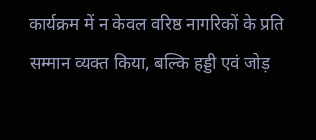कार्यक्रम में न केवल वरिष्ठ नागरिकों के प्रति सम्मान व्यक्त किया, बल्कि हड्डी एवं जोड़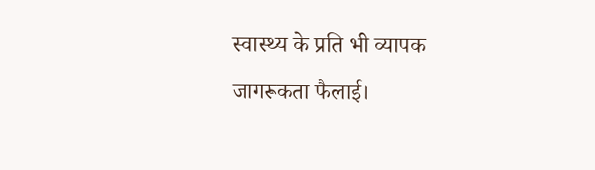स्वास्थ्य के प्रति भी व्यापक जागरूकता फैलाई।